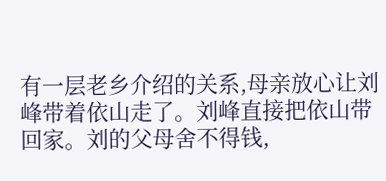有一层老乡介绍的关系,母亲放心让刘峰带着依山走了。刘峰直接把依山带回家。刘的父母舍不得钱,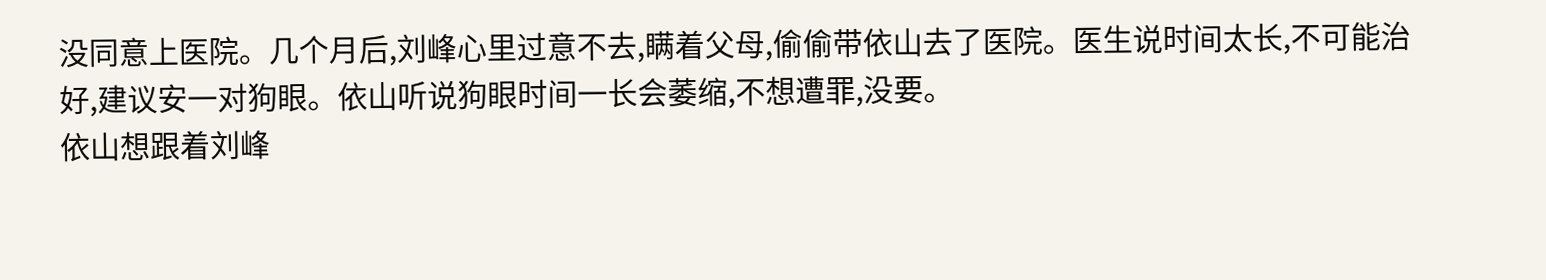没同意上医院。几个月后,刘峰心里过意不去,瞒着父母,偷偷带依山去了医院。医生说时间太长,不可能治好,建议安一对狗眼。依山听说狗眼时间一长会萎缩,不想遭罪,没要。
依山想跟着刘峰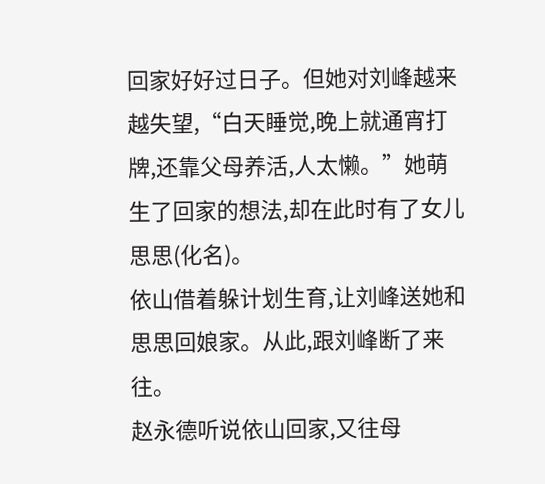回家好好过日子。但她对刘峰越来越失望,“白天睡觉,晚上就通宵打牌,还靠父母养活,人太懒。”她萌生了回家的想法,却在此时有了女儿思思(化名)。
依山借着躲计划生育,让刘峰送她和思思回娘家。从此,跟刘峰断了来往。
赵永德听说依山回家,又往母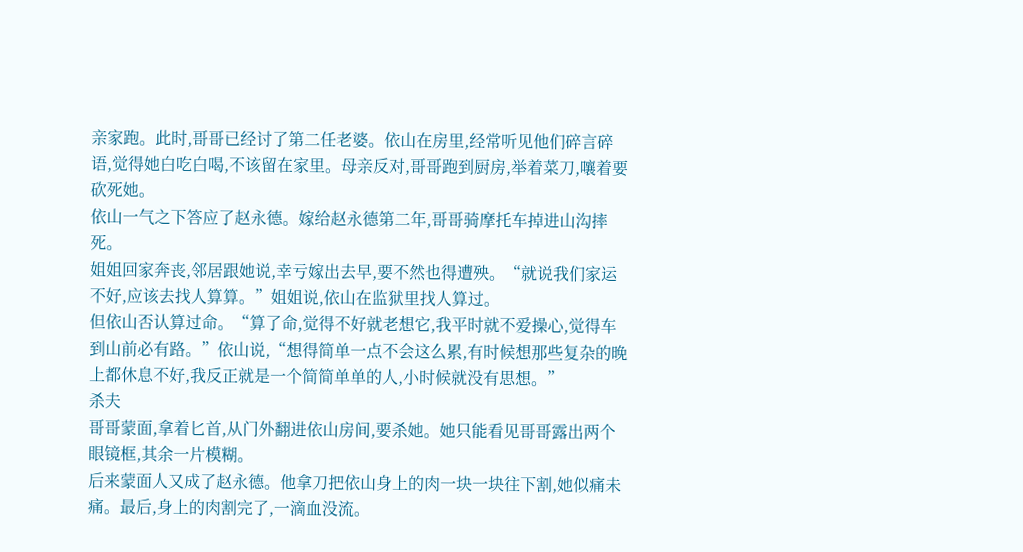亲家跑。此时,哥哥已经讨了第二任老婆。依山在房里,经常听见他们碎言碎语,觉得她白吃白喝,不该留在家里。母亲反对,哥哥跑到厨房,举着菜刀,嚷着要砍死她。
依山一气之下答应了赵永德。嫁给赵永德第二年,哥哥骑摩托车掉进山沟摔死。
姐姐回家奔丧,邻居跟她说,幸亏嫁出去早,要不然也得遭殃。“就说我们家运不好,应该去找人算算。”姐姐说,依山在监狱里找人算过。
但依山否认算过命。“算了命,觉得不好就老想它,我平时就不爱操心,觉得车到山前必有路。”依山说,“想得简单一点不会这么累,有时候想那些复杂的晚上都休息不好,我反正就是一个简简单单的人,小时候就没有思想。”
杀夫
哥哥蒙面,拿着匕首,从门外翻进依山房间,要杀她。她只能看见哥哥露出两个眼镜框,其余一片模糊。
后来蒙面人又成了赵永德。他拿刀把依山身上的肉一块一块往下割,她似痛未痛。最后,身上的肉割完了,一滴血没流。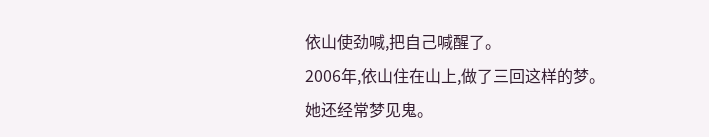依山使劲喊,把自己喊醒了。
2006年,依山住在山上,做了三回这样的梦。
她还经常梦见鬼。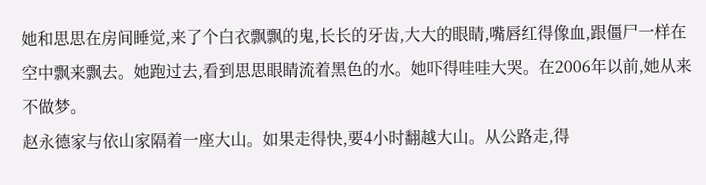她和思思在房间睡觉,来了个白衣飘飘的鬼,长长的牙齿,大大的眼睛,嘴唇红得像血,跟僵尸一样在空中飘来飘去。她跑过去,看到思思眼睛流着黑色的水。她吓得哇哇大哭。在2006年以前,她从来不做梦。
赵永德家与依山家隔着一座大山。如果走得快,要4小时翻越大山。从公路走,得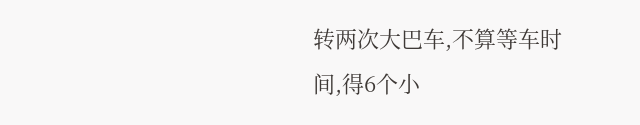转两次大巴车,不算等车时间,得6个小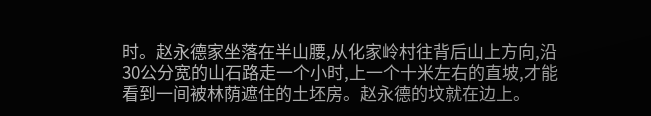时。赵永德家坐落在半山腰,从化家岭村往背后山上方向,沿30公分宽的山石路走一个小时,上一个十米左右的直坡,才能看到一间被林荫遮住的土坯房。赵永德的坟就在边上。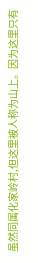虽然同属化家岭村,但这里被人称为山上。因为这里只有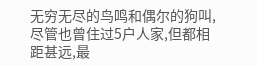无穷无尽的鸟鸣和偶尔的狗叫,尽管也曾住过5户人家,但都相距甚远,最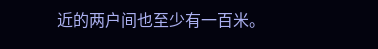近的两户间也至少有一百米。